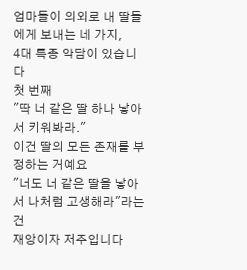엄마들이 의외로 내 딸들에게 보내는 네 가지,
4대 특종 악담이 있습니다
첫 번째
"딱 너 같은 딸 하나 낳아서 키워봐라."
이건 딸의 모든 존재를 부정하는 거예요
"너도 너 같은 딸을 낳아서 나처럼 고생해라"라는 건
재앙이자 저주입니다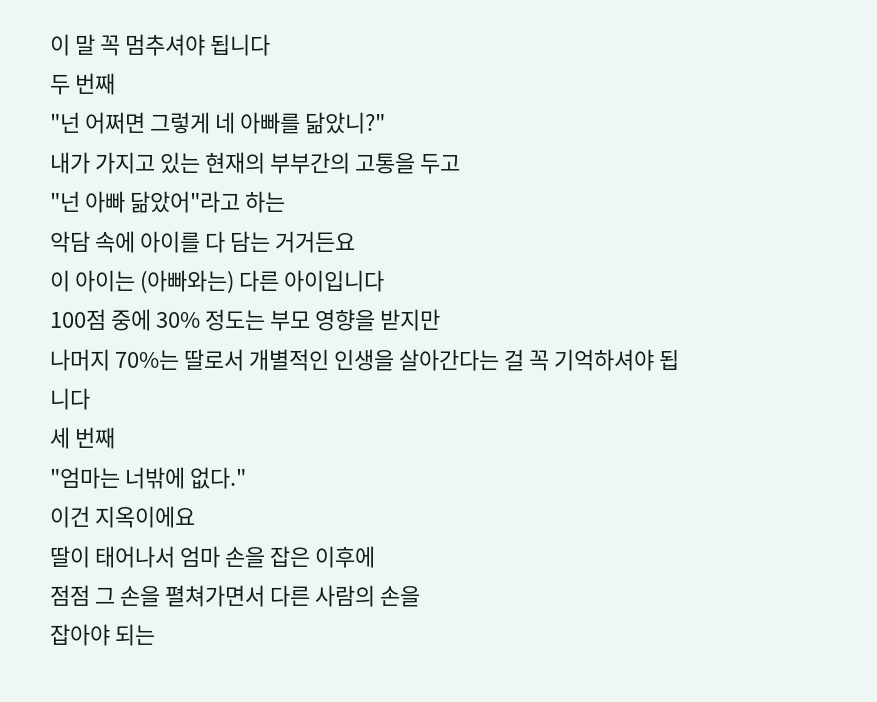이 말 꼭 멈추셔야 됩니다
두 번째
"넌 어쩌면 그렇게 네 아빠를 닮았니?"
내가 가지고 있는 현재의 부부간의 고통을 두고
"넌 아빠 닮았어"라고 하는
악담 속에 아이를 다 담는 거거든요
이 아이는 (아빠와는) 다른 아이입니다
100점 중에 30% 정도는 부모 영향을 받지만
나머지 70%는 딸로서 개별적인 인생을 살아간다는 걸 꼭 기억하셔야 됩니다
세 번째
"엄마는 너밖에 없다."
이건 지옥이에요
딸이 태어나서 엄마 손을 잡은 이후에
점점 그 손을 펼쳐가면서 다른 사람의 손을
잡아야 되는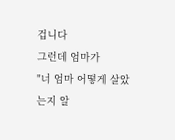겁니다
그런데 엄마가
"너 엄마 어떻게 살았는지 알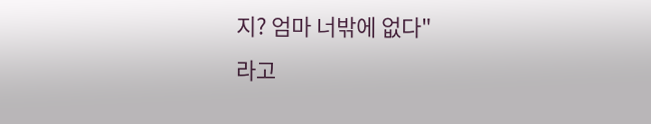지? 엄마 너밖에 없다"
라고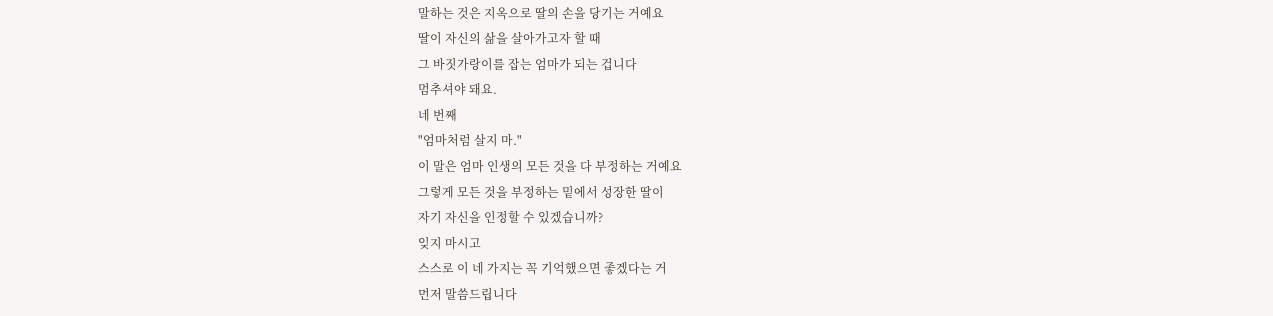말하는 것은 지옥으로 딸의 손을 당기는 거예요
딸이 자신의 삶을 살아가고자 할 때
그 바짓가랑이를 잡는 엄마가 되는 겁니다
멈추셔야 돼요.
네 번째
"엄마처럼 살지 마."
이 말은 엄마 인생의 모든 것을 다 부정하는 거예요
그렇게 모든 것을 부정하는 밑에서 성장한 딸이
자기 자신을 인정할 수 있겠습니까?
잊지 마시고
스스로 이 네 가지는 꼭 기억했으면 좋겠다는 거
먼저 말씀드립니다